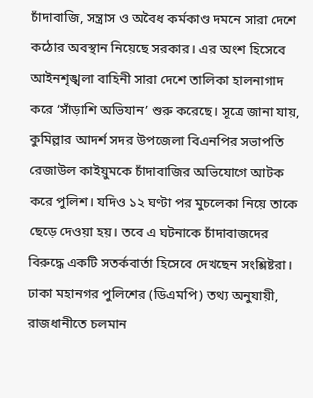চাঁদাবাজি, সন্ত্রাস ও অবৈধ কর্মকাণ্ড দমনে সারা দেশে কঠোর অবস্থান নিয়েছে সরকার। এর অংশ হিসেবে আইনশৃঙ্খলা বাহিনী সারা দেশে তালিকা হালনাগাদ করে ‘সাঁড়াশি অভিযান’ শুরু করেছে। সূত্রে জানা যায়, কুমিল্লার আদর্শ সদর উপজেলা বিএনপির সভাপতি রেজাউল কাইয়ুমকে চাঁদাবাজির অভিযোগে আটক করে পুলিশ। যদিও ১২ ঘণ্টা পর মুচলেকা নিয়ে তাকে ছেড়ে দেওয়া হয়। তবে এ ঘটনাকে চাঁদাবাজদের বিরুদ্ধে একটি সতর্কবার্তা হিসেবে দেখছেন সংশ্লিষ্টরা।
ঢাকা মহানগর পুলিশের (ডিএমপি) তথ্য অনুযায়ী, রাজধানীতে চলমান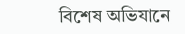বিশেষ অভিযানে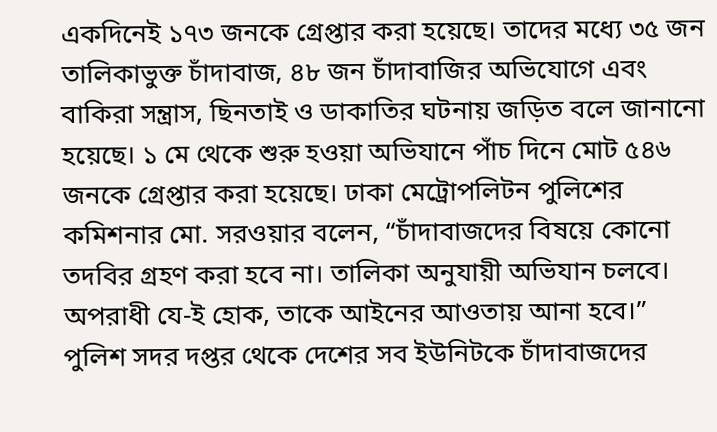একদিনেই ১৭৩ জনকে গ্রেপ্তার করা হয়েছে। তাদের মধ্যে ৩৫ জন তালিকাভুক্ত চাঁদাবাজ, ৪৮ জন চাঁদাবাজির অভিযোগে এবং বাকিরা সন্ত্রাস, ছিনতাই ও ডাকাতির ঘটনায় জড়িত বলে জানানো হয়েছে। ১ মে থেকে শুরু হওয়া অভিযানে পাঁচ দিনে মোট ৫৪৬ জনকে গ্রেপ্তার করা হয়েছে। ঢাকা মেট্রোপলিটন পুলিশের কমিশনার মো. সরওয়ার বলেন, “চাঁদাবাজদের বিষয়ে কোনো তদবির গ্রহণ করা হবে না। তালিকা অনুযায়ী অভিযান চলবে। অপরাধী যে-ই হোক, তাকে আইনের আওতায় আনা হবে।”
পুলিশ সদর দপ্তর থেকে দেশের সব ইউনিটকে চাঁদাবাজদের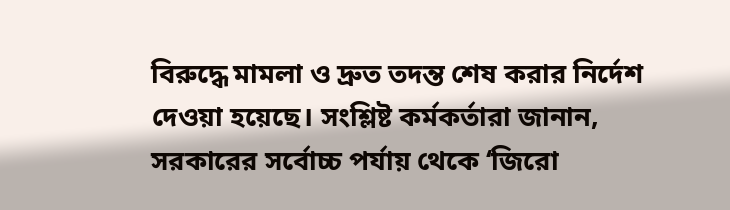বিরুদ্ধে মামলা ও দ্রুত তদন্ত শেষ করার নির্দেশ দেওয়া হয়েছে। সংশ্লিষ্ট কর্মকর্তারা জানান, সরকারের সর্বোচ্চ পর্যায় থেকে ‘জিরো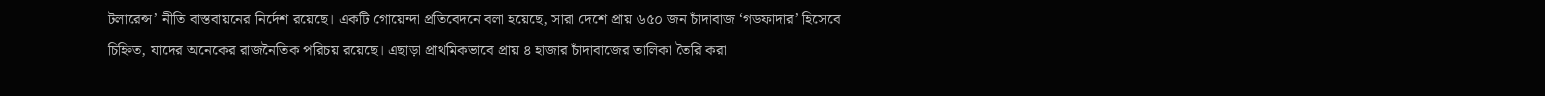টলারেন্স’ নীতি বাস্তবায়নের নির্দেশ রয়েছে। একটি গোয়েন্দা প্রতিবেদনে বলা হয়েছে, সারা দেশে প্রায় ৬৫০ জন চাঁদাবাজ ‘গডফাদার’ হিসেবে চিহ্নিত, যাদের অনেকের রাজনৈতিক পরিচয় রয়েছে। এছাড়া প্রাথমিকভাবে প্রায় ৪ হাজার চাঁদাবাজের তালিকা তৈরি করা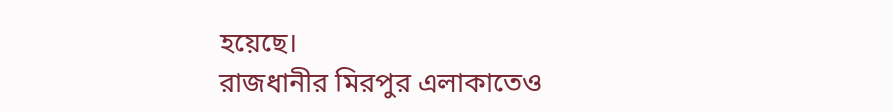হয়েছে।
রাজধানীর মিরপুর এলাকাতেও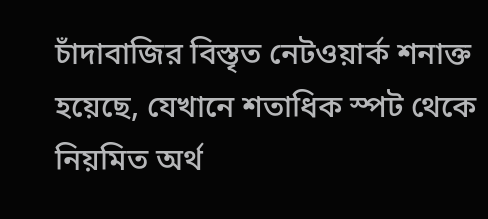চাঁদাবাজির বিস্তৃত নেটওয়ার্ক শনাক্ত হয়েছে, যেখানে শতাধিক স্পট থেকে নিয়মিত অর্থ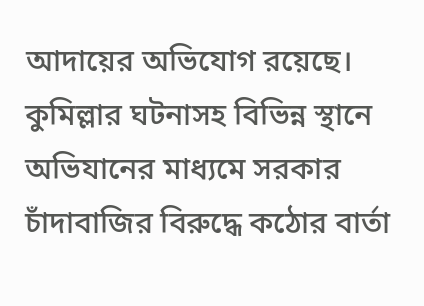আদায়ের অভিযোগ রয়েছে। কুমিল্লার ঘটনাসহ বিভিন্ন স্থানে অভিযানের মাধ্যমে সরকার চাঁদাবাজির বিরুদ্ধে কঠোর বার্তা